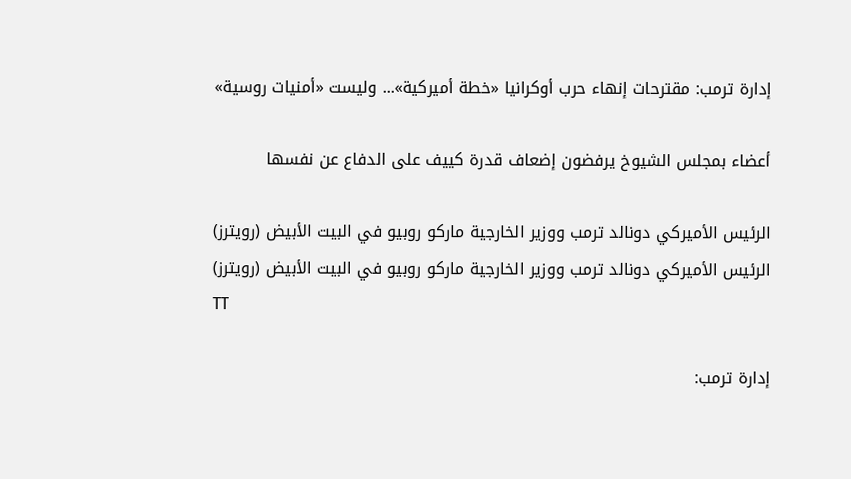إدارة ترمب: مقترحات إنهاء حرب أوكرانيا «خطة أميركية»... وليست «أمنيات روسية»

أعضاء بمجلس الشيوخ يرفضون إضعاف قدرة كييف على الدفاع عن نفسها

الرئيس الأميركي دونالد ترمب ووزير الخارجية ماركو روبيو في البيت الأبيض (رويترز)
الرئيس الأميركي دونالد ترمب ووزير الخارجية ماركو روبيو في البيت الأبيض (رويترز)
TT

إدارة ترمب: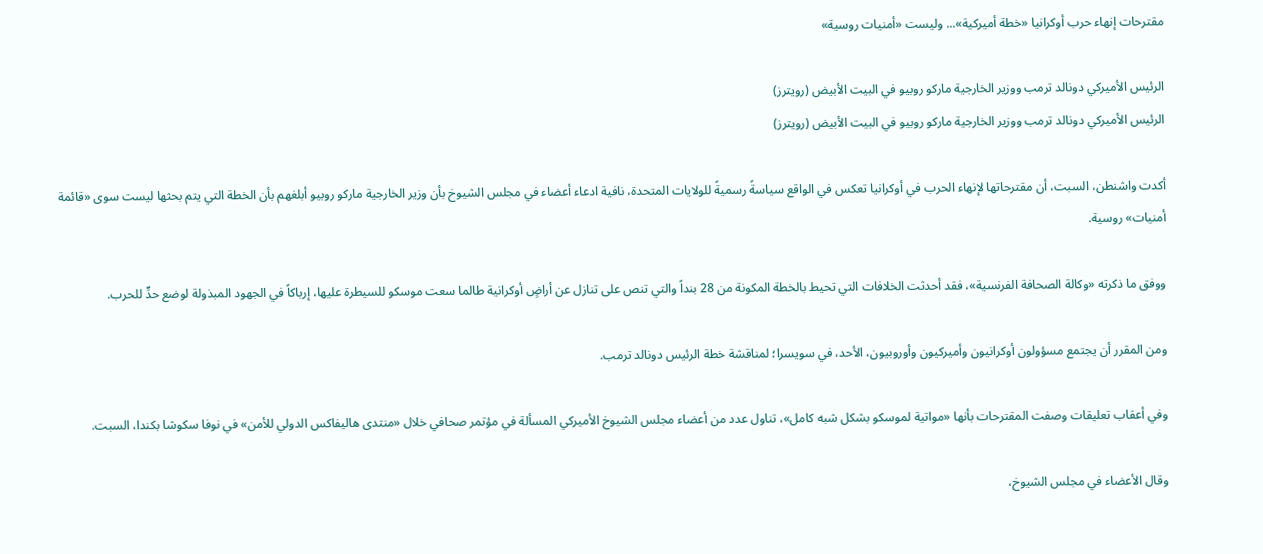مقترحات إنهاء حرب أوكرانيا «خطة أميركية»... وليست «أمنيات روسية»

الرئيس الأميركي دونالد ترمب ووزير الخارجية ماركو روبيو في البيت الأبيض (رويترز)
الرئيس الأميركي دونالد ترمب ووزير الخارجية ماركو روبيو في البيت الأبيض (رويترز)

أكدت واشنطن، السبت، أن مقترحاتها لإنهاء الحرب في أوكرانيا تعكس في الواقع سياسةً رسميةً للولايات المتحدة، نافية ادعاء أعضاء في مجلس الشيوخ بأن وزير الخارجية ماركو روبيو أبلغهم بأن الخطة التي يتم بحثها ليست سوى «قائمة أمنيات» روسية.

ووفق ما ذكرته «وكالة الصحافة الفرنسية»، فقد أحدثت الخلافات التي تحيط بالخطة المكونة من 28 بنداً والتي تنص على تنازل عن أراضٍ أوكرانية طالما سعت موسكو للسيطرة عليها، إرباكاً في الجهود المبذولة لوضع حدٍّ للحرب.

ومن المقرر أن يجتمع مسؤولون أوكرانيون وأميركيون وأوروبيون، الأحد، في سويسرا؛ لمناقشة خطة الرئيس دونالد ترمب.

وفي أعقاب تعليقات وصفت المقترحات بأنها «مواتية لموسكو بشكل شبه كامل»، تناول عدد من أعضاء مجلس الشيوخ الأميركي المسألة في مؤتمر صحافي خلال «منتدى هاليفاكس الدولي للأمن» في نوفا سكوشا بكندا، السبت.

وقال الأعضاء في مجلس الشيوخ،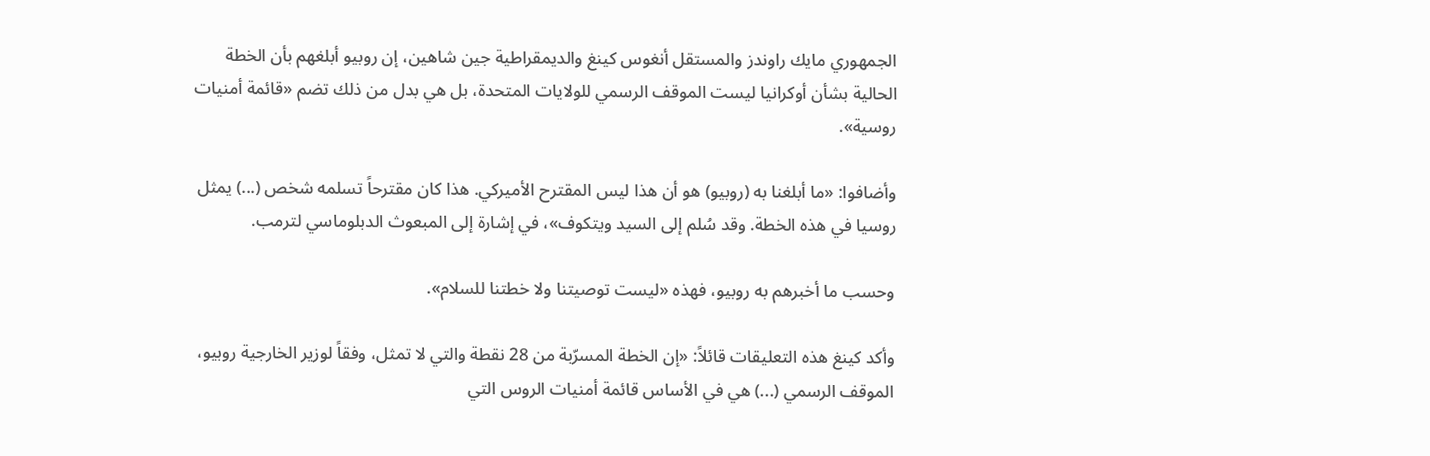الجمهوري مايك راوندز والمستقل أنغوس كينغ والديمقراطية جين شاهين، إن روبيو أبلغهم بأن الخطة الحالية بشأن أوكرانيا ليست الموقف الرسمي للولايات المتحدة، بل هي بدل من ذلك تضم «قائمة أمنيات روسية».

وأضافوا: «ما أبلغنا به (روبيو) هو أن هذا ليس المقترح الأميركي. هذا كان مقترحاً تسلمه شخص (...) يمثل روسيا في هذه الخطة. وقد سُلم إلى السيد ويتكوف»، في إشارة إلى المبعوث الدبلوماسي لترمب.

وحسب ما أخبرهم به روبيو، فهذه «ليست توصيتنا ولا خطتنا للسلام».

وأكد كينغ هذه التعليقات قائلاً: «إن الخطة المسرّبة من 28 نقطة والتي لا تمثل، وفقاً لوزير الخارجية روبيو، الموقف الرسمي (...) هي في الأساس قائمة أمنيات الروس التي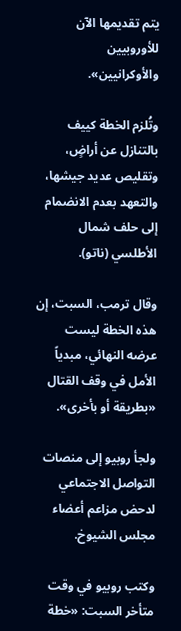يتم تقديمها الآن للأوروبيين والأوكرانيين».

وتُلزم الخطة كييف بالتنازل عن أراضٍ، وتقليص عديد جيشها، والتعهد بعدم الانضمام إلى حلف شمال الأطلسي (ناتو).

وقال ترمب، السبت، إن هذه الخطة ليست عرضه النهائي، مبدياً الأمل في وقف القتال «بطريقة أو بأخرى».

ولجأ روبيو إلى منصات التواصل الاجتماعي لدحض مزاعم أعضاء مجلس الشيوخ.

وكتب روبيو في وقت متأخر السبت: «خطة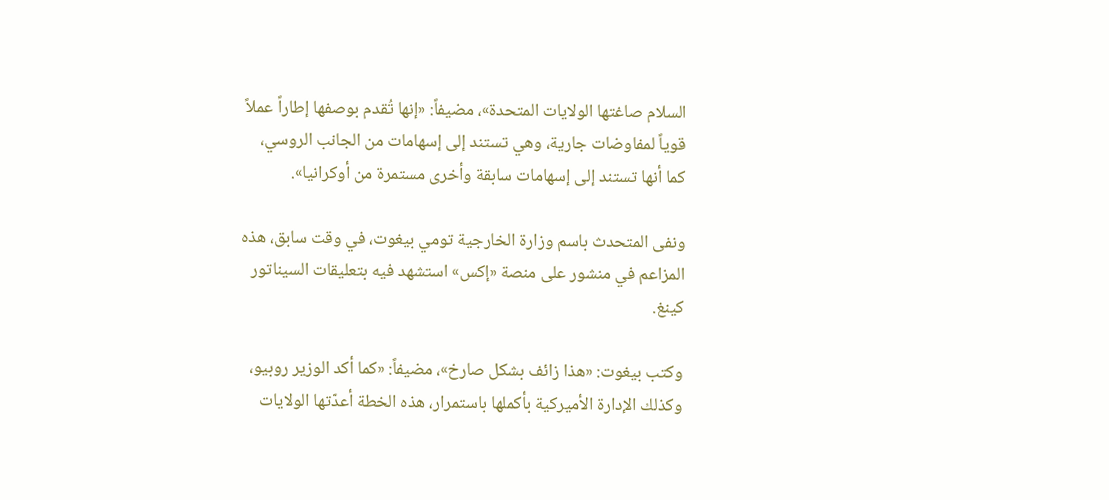السلام صاغتها الولايات المتحدة»، مضيفاً: «إنها تُقدم بوصفها إطاراً عملاً قوياً لمفاوضات جارية، وهي تستند إلى إسهامات من الجانب الروسي، كما أنها تستند إلى إسهامات سابقة وأخرى مستمرة من أوكرانيا».

ونفى المتحدث باسم وزارة الخارجية تومي بيغوت، في وقت سابق، هذه المزاعم في منشور على منصة «إكس» استشهد فيه بتعليقات السيناتور كينغ.

وكتب بيغوت: «هذا زائف بشكل صارخ»، مضيفاً: «كما أكد الوزير روبيو، وكذلك الإدارة الأميركية بأكملها باستمرار، هذه الخطة أعدّتها الولايات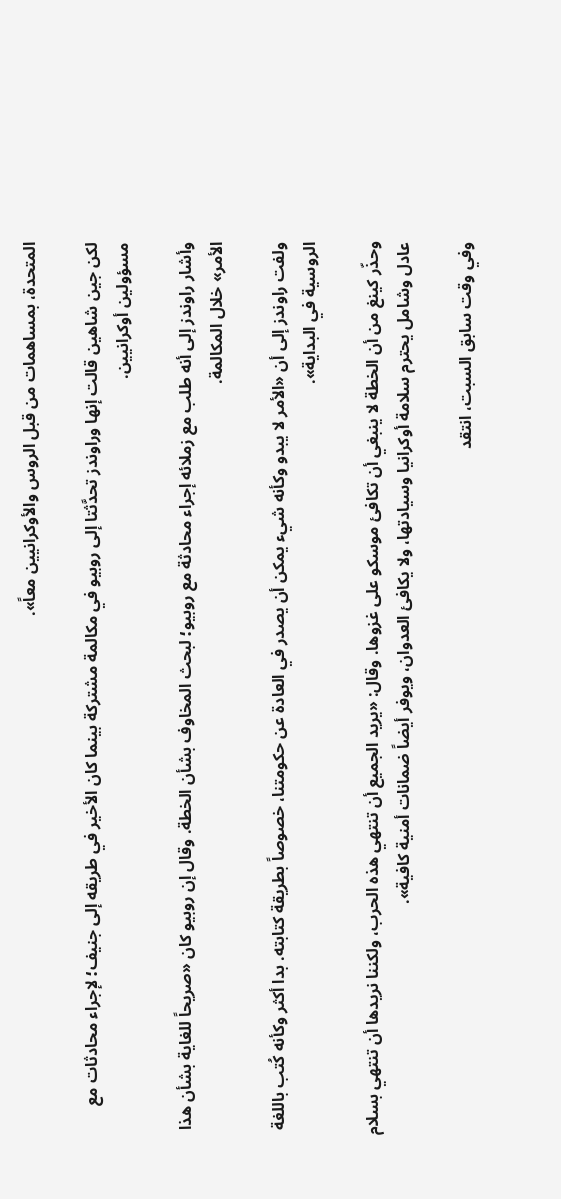المتحدة، بمساهمات من قبل الروس والأوكرانيين معاً».

لكن جين شاهين قالت إنها وراوندز تحدَّثتا إلى روبيو في مكالمة مشتركة بينما كان الأخير في طريقه إلى جنيف؛ لإجراء محادثات مع مسؤولين أوكرانيين.

وأشار راوندز إلى أنه طلب مع زملائه إجراء محادثة مع روبيو؛ لبحث المخاوف بشأن الخطة. وقال إن روبيو كان «صريحاً للغاية بشأن هذا الأمر» خلال المكالمة.

ولفت راوندز إلى أن «الأمر لا يبدو وكأنه شيء يمكن أن يصدر في العادة عن حكومتنا، خصوصاً بطريقة كتابته. بدا أكثر وكأنه كُتب باللغة الروسية في البداية».

وحذّر كينغ من أن الخطة لا ينبغي أن تكافئ موسكو على غزوها. وقال: «يريد الجميع أن تنتهي هذه الحرب، ولكننا نريدها أن تنتهي بسلام عادل وشامل يحترم سلامة أوكرانيا وسيادتها، ولا يكافئ العدوان، ويوفر أيضاً ضمانات أمنية كافية».

وفي وقت سابق السبت، انتقد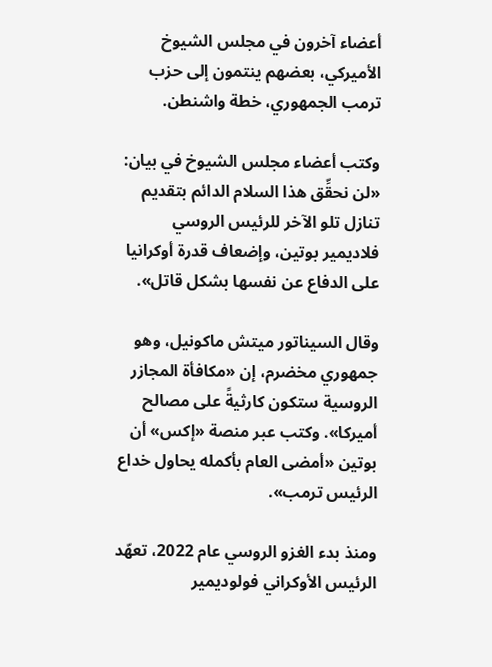أعضاء آخرون في مجلس الشيوخ الأميركي، بعضهم ينتمون إلى حزب ترمب الجمهوري، خطة واشنطن.

وكتب أعضاء مجلس الشيوخ في بيان: «لن نحقِّق هذا السلام الدائم بتقديم تنازل تلو الآخر للرئيس الروسي فلاديمير بوتين، وإضعاف قدرة أوكرانيا على الدفاع عن نفسها بشكل قاتل».

وقال السيناتور ميتش ماكونيل، وهو جمهوري مخضرم، إن «مكافأة المجازر الروسية ستكون كارثيةً على مصالح أميركا». وكتب عبر منصة «إكس» أن بوتين «أمضى العام بأكمله يحاول خداع الرئيس ترمب».

ومنذ بدء الغزو الروسي عام 2022، تعهّد الرئيس الأوكراني فولوديمير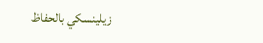زيلينسكي بالحفاظ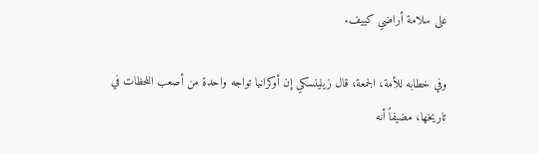على سلامة أراضي كييف.

وفي خطابه للأمة، الجمعة، قال زيلينسكي إن أوكرانيا تواجه واحدة من أصعب اللحظات في تاريخها، مضيفاً أنه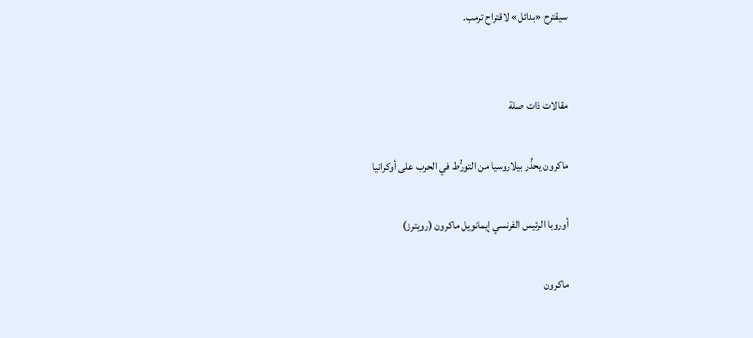سيقترح «بدائل» لاقتراح ترمب.


مقالات ذات صلة

ماكرون يحذِّر بيلاروسيا من التورُّط في الحرب على أوكرانيا

أوروبا الرئيس الفرنسي إيمانويل ماكرون (رويترز)

ماكرون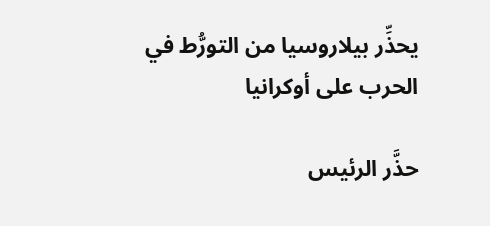يحذِّر بيلاروسيا من التورُّط في الحرب على أوكرانيا

حذَّر الرئيس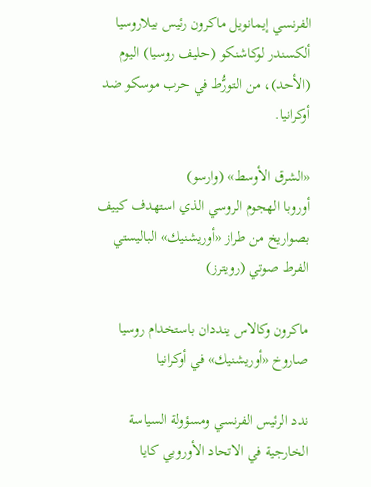الفرنسي إيمانويل ماكرون رئيس بيلاروسيا ألكسندر لوكاشنكو (حليف روسيا) اليوم (الأحد)، من التورُّط في حرب موسكو ضد أوكرانيا.

«الشرق الأوسط» (وارسو)
أوروبا الهجوم الروسي الذي استهدف كييف بصواريخ من طراز «أوريشنيك» الباليستي الفرط صوتي (رويترز)

ماكرون وكالاس ينددان باستخدام روسيا صاروخ «أوريشنيك» في أوكرانيا

ندد الرئيس الفرنسي ومسؤولة السياسة الخارجية في الاتحاد الأوروبي كايا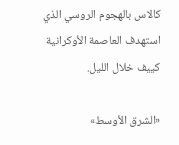كالاس بالهجوم الروسي الذي استهدف العاصمة ‌الأوكرانية كييف ‌خلال الليل.

«الشرق الأوسط»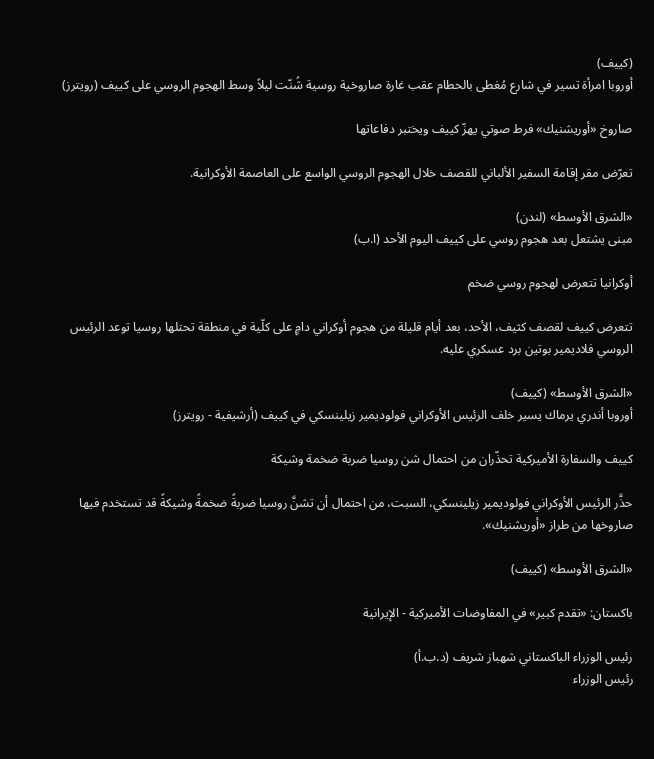(كييف)
أوروبا امرأة تسير في شارع مُغطى بالحطام عقب غارة صاروخية روسية شُنّت ليلاً وسط الهجوم الروسي على كييف (رويترز)

صاروخ «أوريشنيك» فرط صوتي يهزّ كييف ويختبر دفاعاتها

تعرّض مقر إقامة السفير الألباني للقصف خلال الهجوم الروسي الواسع على العاصمة الأوكرانية.

«الشرق الأوسط» (لندن)
مبنى يشتعل بعد هجوم روسي على كييف اليوم الأحد (ا.ب)

أوكرانيا تتعرض لهجوم روسي ضخم

تتعرض كييف لقصف كثيف، الأحد، بعد أيام قليلة من هجوم أوكراني دامٍ على كلّية في منطقة تحتلها روسيا توعد الرئيس الروسي فلاديمير بوتين برد عسكري عليه.

«الشرق الأوسط» (كييف)
أوروبا أندري يرماك يسير خلف الرئيس الأوكراني فولوديمير زيلينسكي في كييف (أرشيفية - رويترز)

كييف والسفارة الأميركية تحذّران من احتمال شن روسيا ضربة ضخمة وشيكة

حذَّر الرئيس الأوكراني فولوديمير زيلينسكي، السبت، من احتمال أن تشنَّ روسيا ضربةً ضخمةً وشيكةً قد تستخدم فيها صاروخها من طراز «أوريشنيك».

«الشرق الأوسط» (كييف)

باكستان: «تقدم كبير» في المفاوضات الأميركية - الإيرانية

رئيس الوزراء الباكستاني شهباز شريف (د.ب.أ)
رئيس الوزراء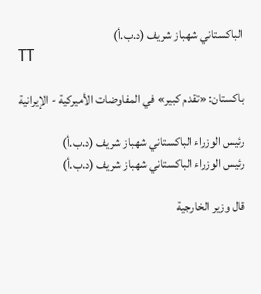الباكستاني شهباز شريف (د.ب.أ)
TT

باكستان: «تقدم كبير» في المفاوضات الأميركية - الإيرانية

رئيس الوزراء الباكستاني شهباز شريف (د.ب.أ)
رئيس الوزراء الباكستاني شهباز شريف (د.ب.أ)

قال وزير الخارجية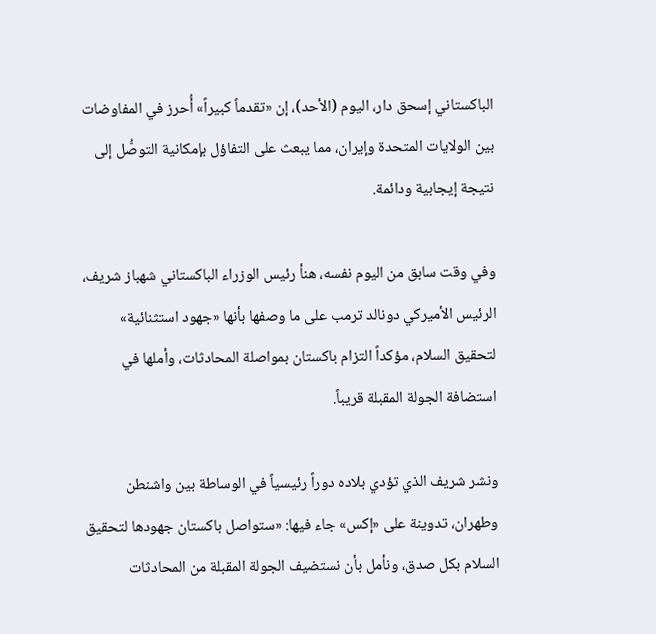الباكستاني إسحق دار، اليوم (الأحد)، إن «تقدماً كبيراً» أُحرز في المفاوضات بين الولايات المتحدة وإيران، مما يبعث على التفاؤل بإمكانية التوصُّل إلى نتيجة إيجابية ودائمة.

وفي وقت سابق من اليوم نفسه، هنأ رئيس الوزراء الباكستاني شهباز شريف، الرئيس الأميركي دونالد ترمب على ما وصفها بأنها «جهود استثنائية» لتحقيق السلام، مؤكداً التزام باكستان بمواصلة المحادثات، وأملها في استضافة الجولة المقبلة قريباً.

ونشر شريف الذي تؤدي بلاده دوراً رئيسياً في الوساطة بين واشنطن وطهران، تدوينة على «إكس» جاء فيها: «ستواصل باكستان جهودها لتحقيق السلام بكل صدق، ونأمل بأن نستضيف الجولة المقبلة من المحادثات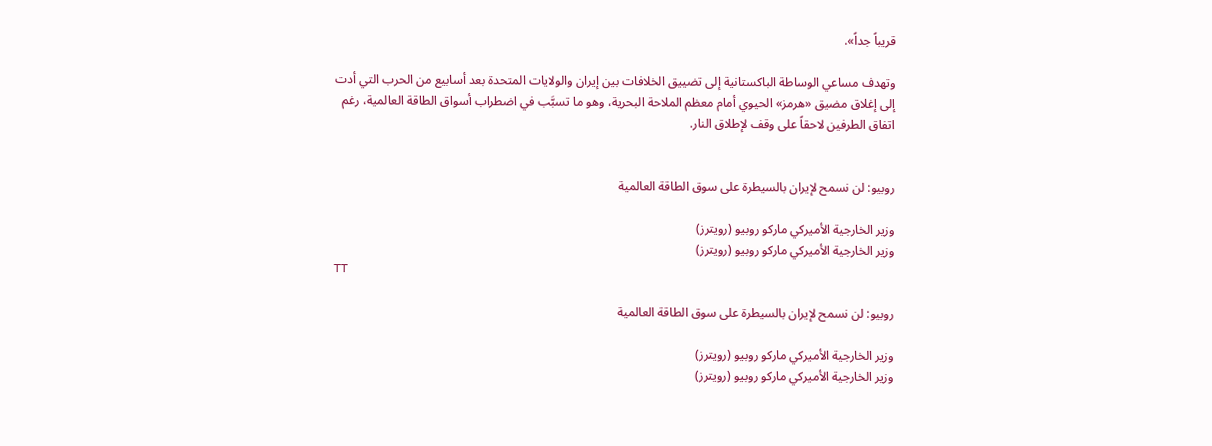قريباً جداً».

وتهدف مساعي الوساطة الباكستانية إلى تضييق الخلافات بين إيران والولايات المتحدة بعد أسابيع من الحرب التي أدت إلى إغلاق مضيق «هرمز» الحيوي أمام معظم الملاحة البحرية، وهو ما تسبَّب في اضطراب أسواق ‌الطاقة العالمية، رغم اتفاق الطرفين لاحقاً على وقف لإطلاق النار.


روبيو: لن نسمح لإيران بالسيطرة على سوق الطاقة العالمية

وزير الخارجية الأميركي ماركو روبيو (رويترز)
وزير الخارجية الأميركي ماركو روبيو (رويترز)
TT

روبيو: لن نسمح لإيران بالسيطرة على سوق الطاقة العالمية

وزير الخارجية الأميركي ماركو روبيو (رويترز)
وزير الخارجية الأميركي ماركو روبيو (رويترز)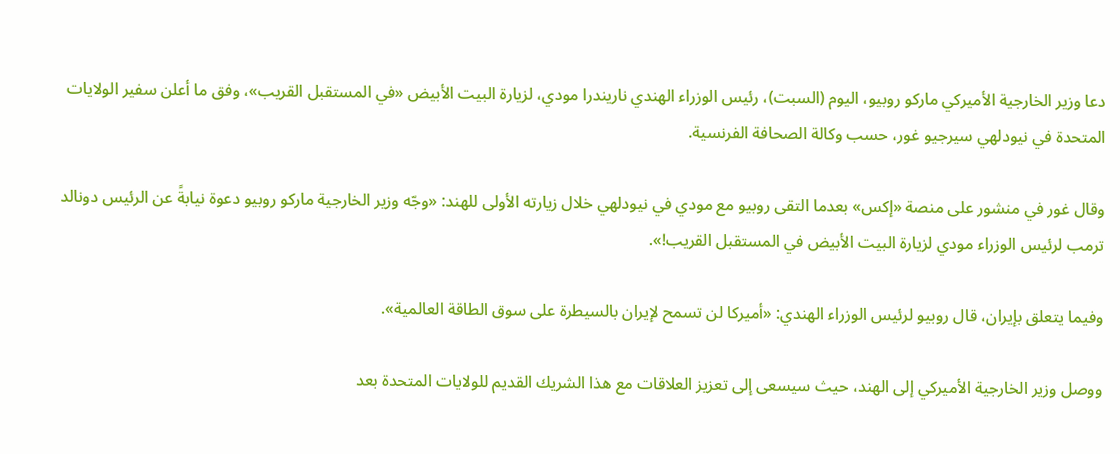دعا وزير الخارجية الأميركي ماركو روبيو، اليوم (السبت)، رئيس الوزراء الهندي ناريندرا مودي، لزيارة البيت الأبيض «في المستقبل القريب»، وفق ما أعلن سفير الولايات المتحدة في نيودلهي سيرجيو غور، حسب وكالة الصحافة الفرنسية.

وقال غور في منشور على منصة «إكس» بعدما التقى روبيو مع مودي في نيودلهي خلال زيارته الأولى للهند: «وجّه وزير الخارجية ماركو روبيو دعوة نيابةً عن الرئيس دونالد ترمب لرئيس الوزراء مودي لزيارة البيت الأبيض في المستقبل القريب!».

وفيما يتعلق بإيران، قال روبيو لرئيس الوزراء الهندي: «أميركا لن تسمح لإيران بالسيطرة على سوق الطاقة العالمية».

ووصل وزير الخارجية الأميركي إلى الهند، حيث سيسعى إلى تعزيز العلاقات مع هذا الشريك القديم للولايات المتحدة بعد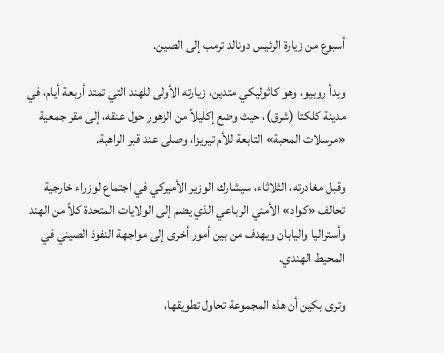أسبوع من زيارة الرئيس دونالد ترمب إلى الصين.

وبدأ روبيو، وهو كاثوليكي متدين، زيارته الأولى للهند التي تمتد أربعة أيام، في مدينة كلكتا (شرق)، حيث وضع إكليلاً من الزهور حول عنقه، إلى مقر جمعية «مرسلات المحبة» التابعة للأم تيريزا، وصلى عند قبر الراهبة.

وقبل مغادرته، الثلاثاء، سيشارك الوزير الأميركي في اجتماع لوزراء خارجية تحالف «كواد» الأمني الرباعي الذي يضم إلى الولايات المتحدة كلاً من الهند وأستراليا واليابان ويهدف من بين أمور أخرى إلى مواجهة النفوذ الصيني في المحيط الهندي.

وترى بكين أن هذه المجموعة تحاول تطويقها،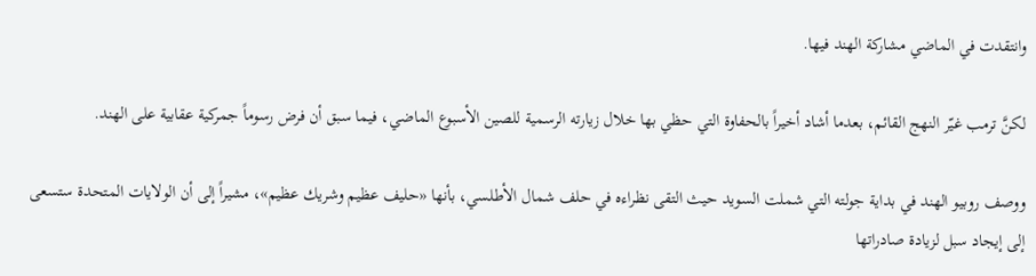وانتقدت في الماضي مشاركة الهند فيها.

لكنَّ ترمب غيّر النهج القائم، بعدما أشاد أخيراً بالحفاوة التي حظي بها خلال زيارته الرسمية للصين الأسبوع الماضي، فيما سبق أن فرض رسوماً جمركية عقابية على الهند.

ووصف روبيو الهند في بداية جولته التي شملت السويد حيث التقى نظراءه في حلف شمال الأطلسي، بأنها «حليف عظيم وشريك عظيم»، مشيراً إلى أن الولايات المتحدة ستسعى إلى إيجاد سبل لزيادة صادراتها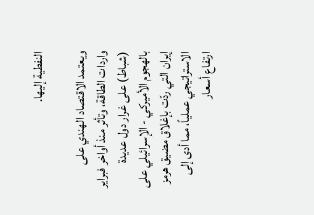النفطية إليها.

ويعتمد الاقتصاد الهندي على واردات الطاقة، وتأثر منذ أواخر فبراير (شباط) على غرار دول عديدة بالهجوم الأميركي - الإسرائيلي على إيران التي ردّت بإغلاق مضيق هرمز الاستراتيجي عملياً، مما أدى إلى ارتفاع أسعار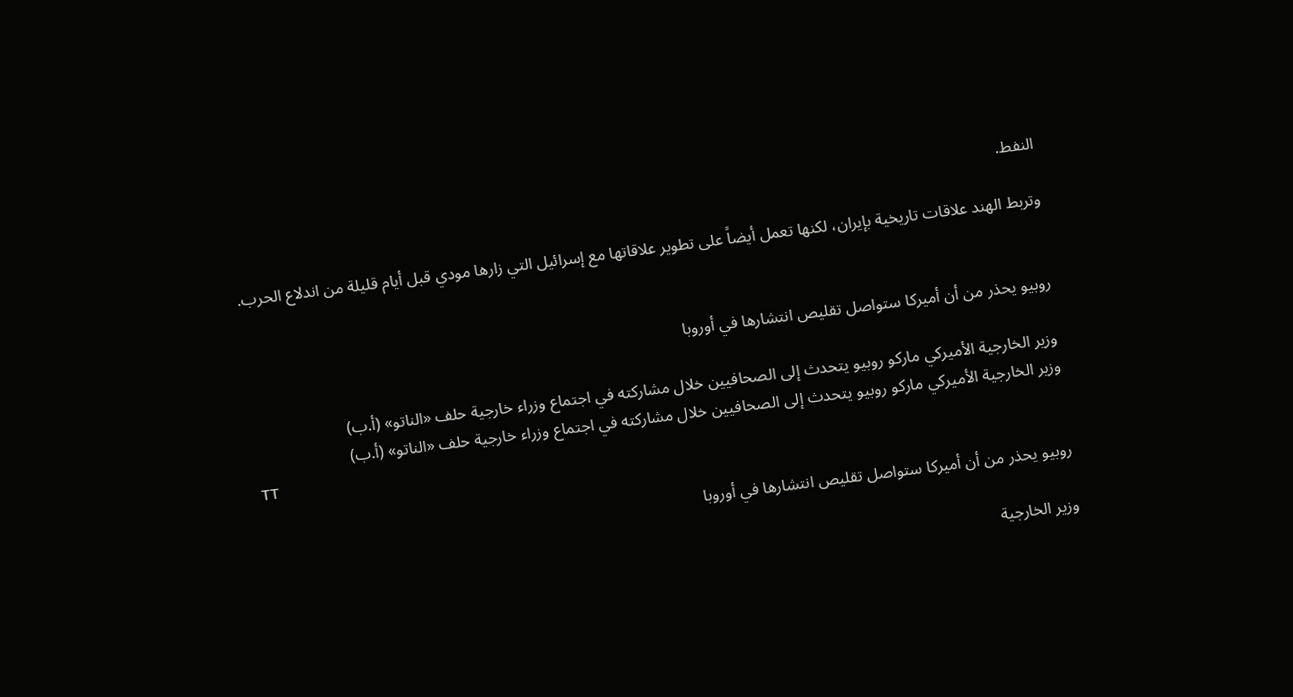النفط.

وتربط الهند علاقات تاريخية بإيران، لكنها تعمل أيضاً على تطوير علاقاتها مع إسرائيل التي زارها مودي قبل أيام قليلة من اندلاع الحرب.


روبيو يحذر من أن أميركا ستواصل تقليص انتشارها في أوروبا

وزير الخارجية الأميركي ماركو روبيو يتحدث إلى الصحافيين خلال مشاركته في اجتماع وزراء خارجية حلف «الناتو» (أ.ب)
وزير الخارجية الأميركي ماركو روبيو يتحدث إلى الصحافيين خلال مشاركته في اجتماع وزراء خارجية حلف «الناتو» (أ.ب)
TT

روبيو يحذر من أن أميركا ستواصل تقليص انتشارها في أوروبا

وزير الخارجية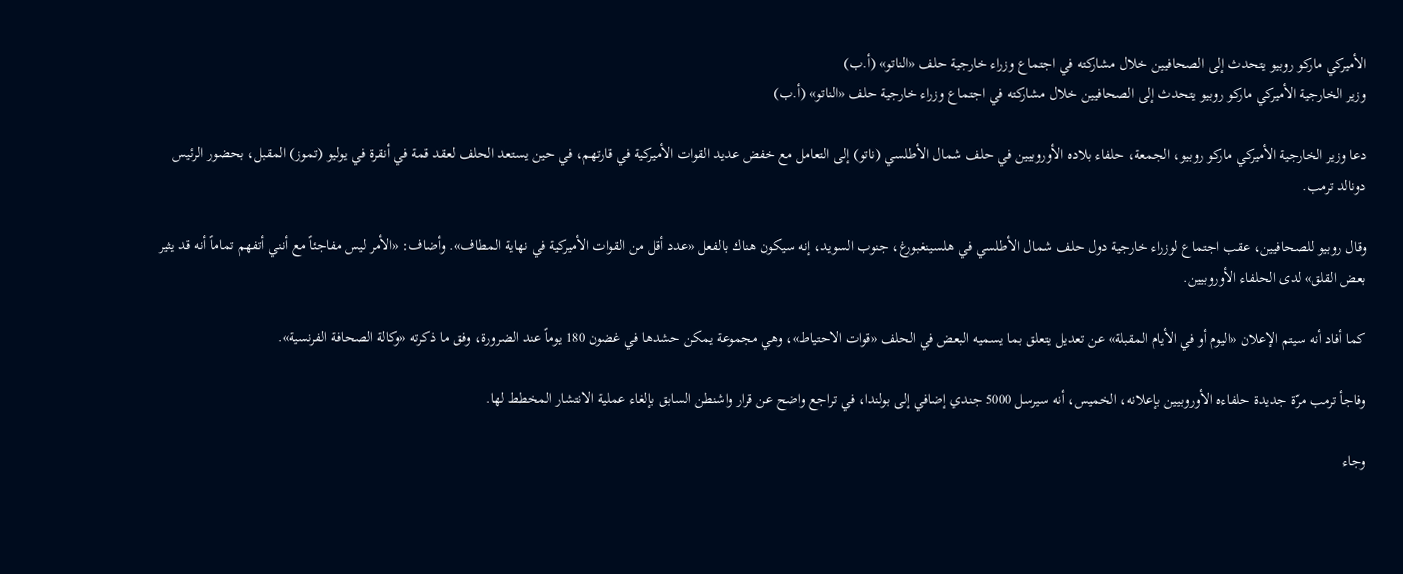الأميركي ماركو روبيو يتحدث إلى الصحافيين خلال مشاركته في اجتماع وزراء خارجية حلف «الناتو» (أ.ب)
وزير الخارجية الأميركي ماركو روبيو يتحدث إلى الصحافيين خلال مشاركته في اجتماع وزراء خارجية حلف «الناتو» (أ.ب)

دعا وزير الخارجية الأميركي ماركو روبيو، الجمعة، حلفاء بلاده الأوروبيين في حلف شمال الأطلسي (ناتو) إلى التعامل مع خفض عديد القوات الأميركية في قارتهم، في حين يستعد الحلف لعقد قمة في أنقرة في يوليو (تموز) المقبل، بحضور الرئيس دونالد ترمب.

وقال روبيو للصحافيين، عقب اجتماع لوزراء خارجية دول حلف شمال الأطلسي في هلسينغبورغ، جنوب السويد، إنه سيكون هناك بالفعل «عدد أقل من القوات الأميركية في نهاية المطاف». وأضاف: «الأمر ليس مفاجئاً مع أنني أتفهم تماماً أنه قد يثير بعض القلق» لدى الحلفاء الأوروبيين.

كما أفاد أنه سيتم الإعلان «اليوم أو في الأيام المقبلة» عن تعديل يتعلق بما يسميه البعض في الحلف «قوات الاحتياط»، وهي مجموعة يمكن حشدها في غضون 180 يوماً عند الضرورة، وفق ما ذكرته «وكالة الصحافة الفرنسية».

وفاجأ ترمب مرّة جديدة حلفاءه الأوروبيين بإعلانه، الخميس، أنه سيرسل 5000 جندي إضافي إلى بولندا، في تراجع واضح عن قرار واشنطن السابق بإلغاء عملية الانتشار المخطط لها.

وجاء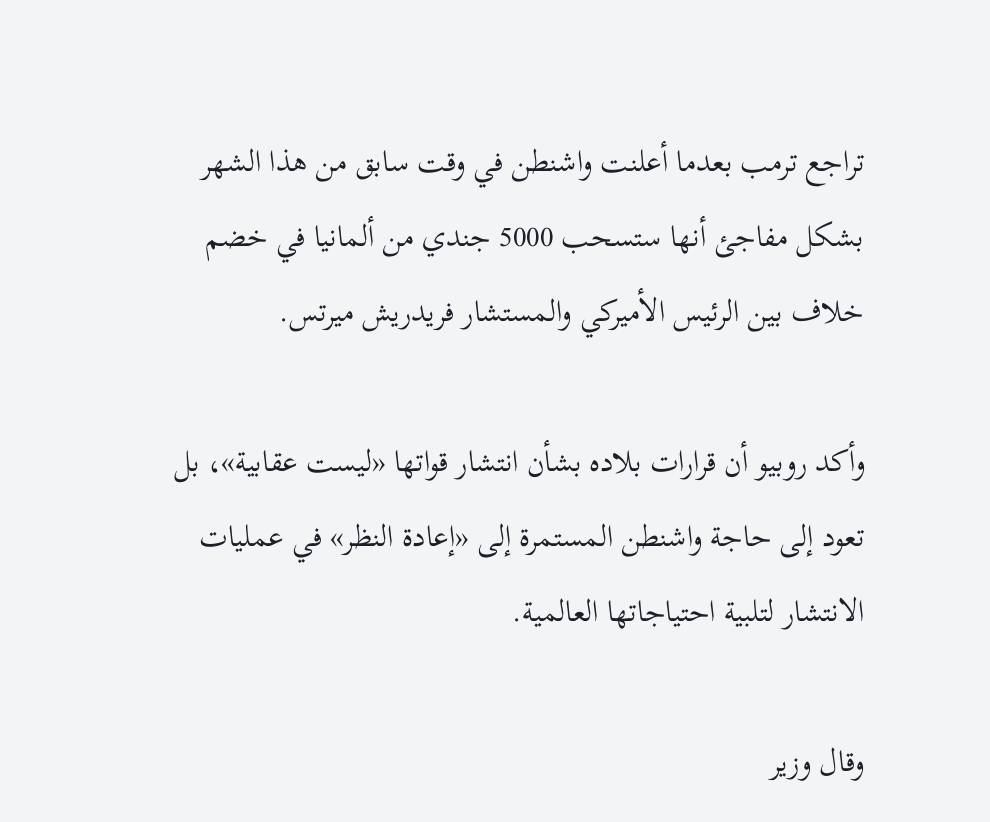تراجع ترمب بعدما أعلنت واشنطن في وقت سابق من هذا الشهر بشكل مفاجئ أنها ستسحب 5000 جندي من ألمانيا في خضم خلاف بين الرئيس الأميركي والمستشار فريدريش ميرتس.

وأكد روبيو أن قرارات بلاده بشأن انتشار قواتها «ليست عقابية»، بل تعود إلى حاجة واشنطن المستمرة إلى «إعادة النظر» في عمليات الانتشار لتلبية احتياجاتها العالمية.

وقال وزير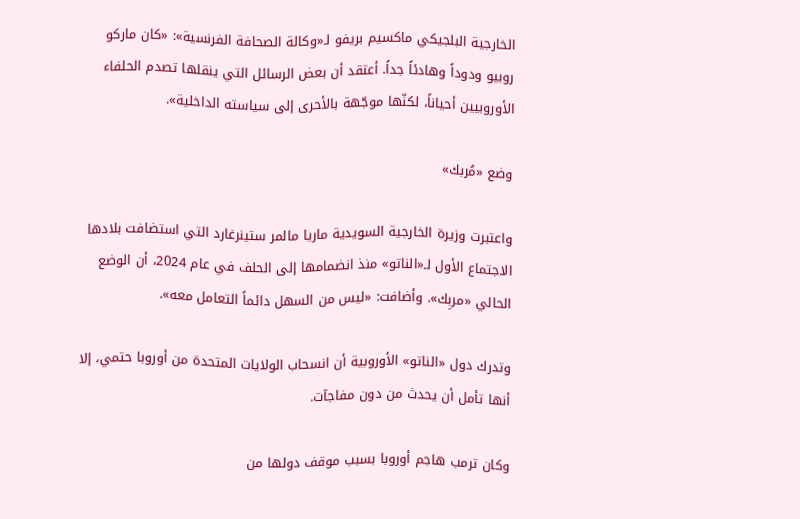الخارجية البلجيكي ماكسيم بريفو لـ«وكالة الصحافة الفرنسية»: «كان ماركو روبيو ودوداً وهادئاً جداً. أعتقد أن بعض الرسائل التي ينقلها تصدم الحلفاء الأوروبيين أحياناً، لكنّها موجّهة بالأحرى إلى سياسته الداخلية».

وضع «مُربك»

واعتبرت وزيرة الخارجية السويدية ماريا مالمر ستينرغارد التي استضافت بلادها الاجتماع الأول لـ«الناتو» منذ انضمامها إلى الحلف في عام 2024، أن الوضع الحالي «مربِك». وأضافت: «ليس من السهل دائماً التعامل معه».

وتدرك دول «الناتو» الأوروبية أن انسحاب الولايات المتحدة من أوروبا حتمي، إلا أنها تأمل أن يحدث من دون مفاجآت.

وكان ترمب هاجم أوروبا بسبب موقف دولها من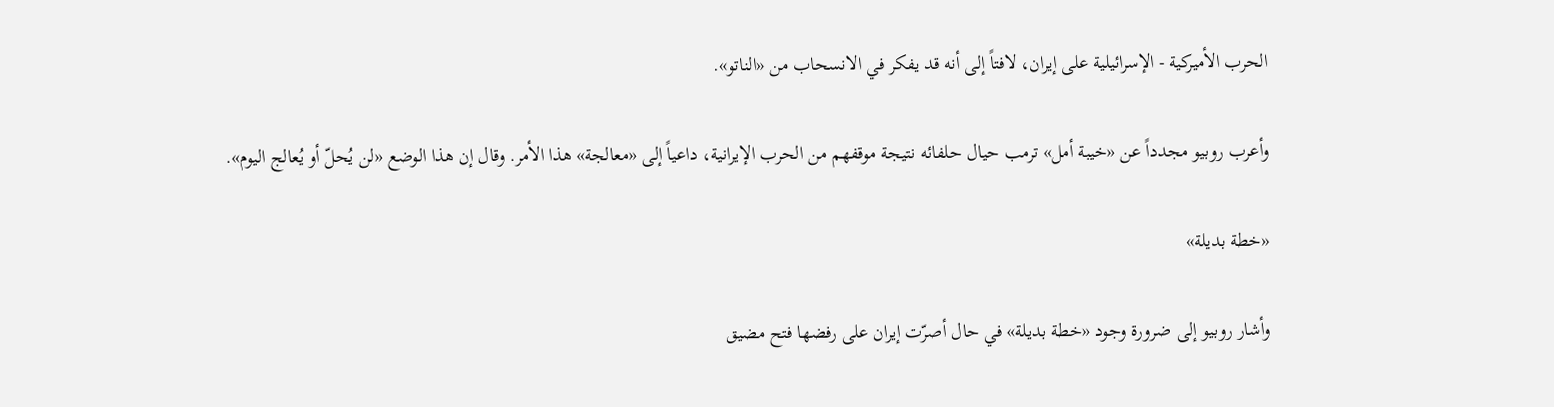الحرب الأميركية - الإسرائيلية على إيران، لافتاً إلى أنه قد يفكر في الانسحاب من «الناتو».

وأعرب روبيو مجدداً عن «خيبة أمل» ترمب حيال حلفائه نتيجة موقفهم من الحرب الإيرانية، داعياً إلى «معالجة» هذا الأمر. وقال إن هذا الوضع «لن يُحلّ أو يُعالج اليوم».

«خطة بديلة»

وأشار روبيو إلى ضرورة وجود «خطة بديلة» في حال أصرّت إيران على رفضها فتح مضيق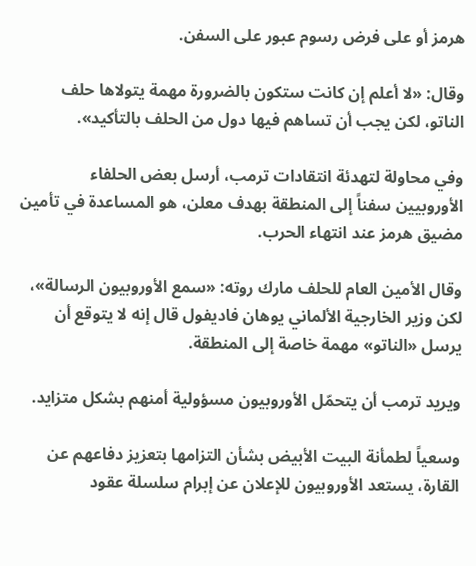هرمز أو على فرض رسوم عبور على السفن.

وقال: «لا أعلم إن كانت ستكون بالضرورة مهمة يتولاها حلف الناتو، لكن يجب أن تساهم فيها دول من الحلف بالتأكيد».

وفي محاولة لتهدئة انتقادات ترمب، أرسل بعض الحلفاء الأوروبيين سفناً إلى المنطقة بهدف معلن، هو المساعدة في تأمين مضيق هرمز عند انتهاء الحرب.

وقال الأمين العام للحلف مارك روته: «سمع الأوروبيون الرسالة»، لكن وزير الخارجية الألماني يوهان فاديفول قال إنه لا يتوقع أن يرسل «الناتو» مهمة خاصة إلى المنطقة.

ويريد ترمب أن يتحمّل الأوروبيون مسؤولية أمنهم بشكل متزايد.

وسعياً لطمأنة البيت الأبيض بشأن التزامها بتعزيز دفاعهم عن القارة، يستعد الأوروبيون للإعلان عن إبرام سلسلة عقود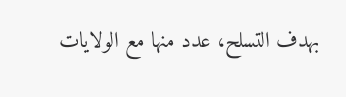بهدف التسلح، عدد منها مع الولايات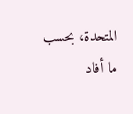المتحدة، بحسب ما أفاد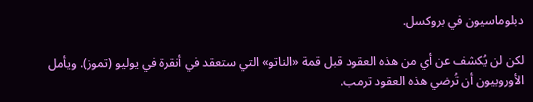دبلوماسيون في بروكسل.

لكن لن يُكشف عن أي من هذه العقود قبل قمة «الناتو» التي ستعقد في أنقرة في يوليو (تموز). ويأمل الأوروبيون أن تُرضي هذه العقود ترمب.